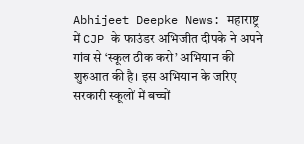Abhijeet Deepke News: महाराष्ट्र में CJP के फाउंडर अभिजीत दीपके ने अपने गांव से ‘स्कूल ठीक करो’ अभियान की शुरुआत की है। इस अभियान के जरिए सरकारी स्कूलों में बच्चों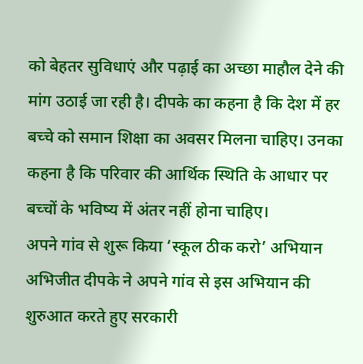को बेहतर सुविधाएं और पढ़ाई का अच्छा माहौल देने की मांग उठाई जा रही है। दीपके का कहना है कि देश में हर बच्चे को समान शिक्षा का अवसर मिलना चाहिए। उनका कहना है कि परिवार की आर्थिक स्थिति के आधार पर बच्चों के भविष्य में अंतर नहीं होना चाहिए।
अपने गांव से शुरू किया ‘स्कूल ठीक करो’ अभियान
अभिजीत दीपके ने अपने गांव से इस अभियान की शुरुआत करते हुए सरकारी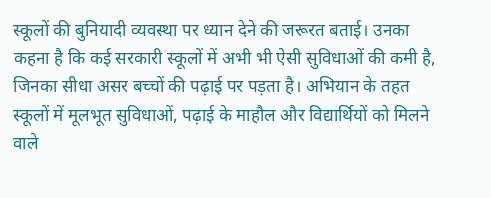स्कूलों की बुनियादी व्यवस्था पर ध्यान देने की जरूरत बताई। उनका कहना है कि कई सरकारी स्कूलों में अभी भी ऐसी सुविधाओं की कमी है, जिनका सीधा असर बच्चों की पढ़ाई पर पड़ता है। अभियान के तहत स्कूलों में मूलभूत सुविधाओं, पढ़ाई के माहौल और विद्यार्थियों को मिलने वाले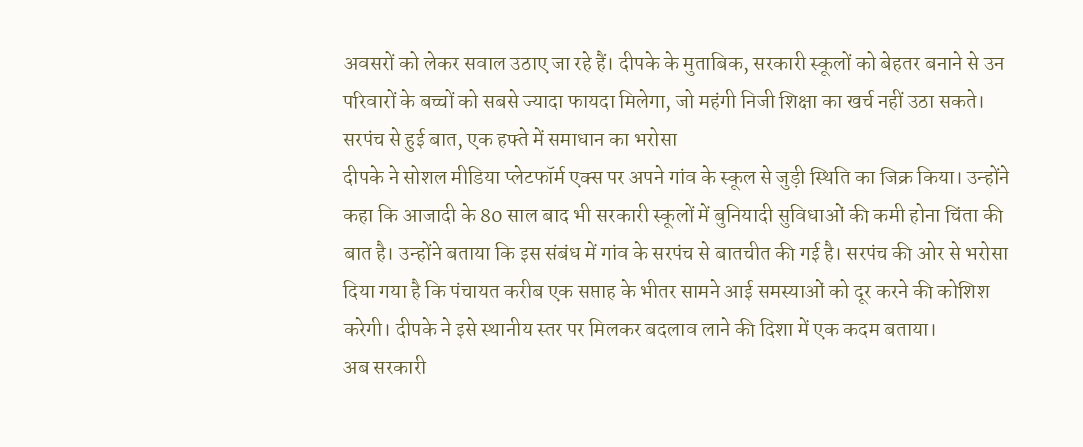अवसरों को लेकर सवाल उठाए जा रहे हैं। दीपके के मुताबिक, सरकारी स्कूलों को बेहतर बनाने से उन परिवारों के बच्चों को सबसे ज्यादा फायदा मिलेगा, जो महंगी निजी शिक्षा का खर्च नहीं उठा सकते।
सरपंच से हुई बात, एक हफ्ते में समाधान का भरोसा
दीपके ने सोशल मीडिया प्लेटफॉर्म एक्स पर अपने गांव के स्कूल से जुड़ी स्थिति का जिक्र किया। उन्होंने कहा कि आजादी के 80 साल बाद भी सरकारी स्कूलों में बुनियादी सुविधाओं की कमी होना चिंता की बात है। उन्होंने बताया कि इस संबंध में गांव के सरपंच से बातचीत की गई है। सरपंच की ओर से भरोसा दिया गया है कि पंचायत करीब एक सप्ताह के भीतर सामने आई समस्याओं को दूर करने की कोशिश करेगी। दीपके ने इसे स्थानीय स्तर पर मिलकर बदलाव लाने की दिशा में एक कदम बताया।
अब सरकारी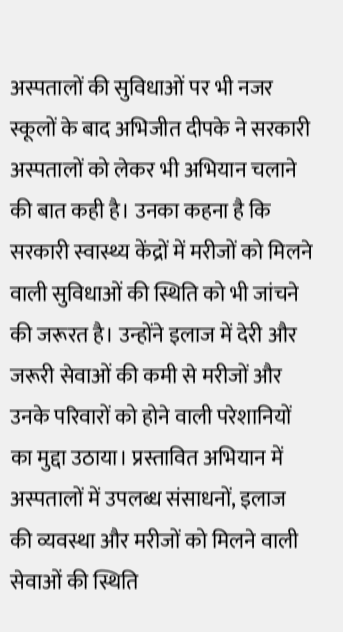अस्पतालों की सुविधाओं पर भी नजर
स्कूलों के बाद अभिजीत दीपके ने सरकारी अस्पतालों को लेकर भी अभियान चलाने की बात कही है। उनका कहना है कि सरकारी स्वास्थ्य केंद्रों में मरीजों को मिलने वाली सुविधाओं की स्थिति को भी जांचने की जरूरत है। उन्होंने इलाज में देरी और जरूरी सेवाओं की कमी से मरीजों और उनके परिवारों को होने वाली परेशानियों का मुद्दा उठाया। प्रस्तावित अभियान में अस्पतालों में उपलब्ध संसाधनों, इलाज की व्यवस्था और मरीजों को मिलने वाली सेवाओं की स्थिति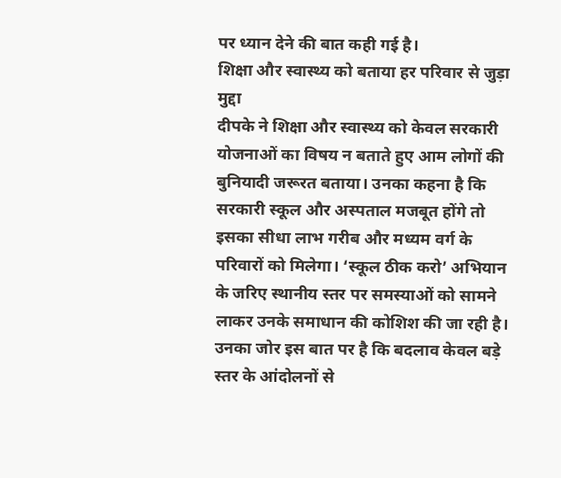पर ध्यान देने की बात कही गई है।
शिक्षा और स्वास्थ्य को बताया हर परिवार से जुड़ा मुद्दा
दीपके ने शिक्षा और स्वास्थ्य को केवल सरकारी योजनाओं का विषय न बताते हुए आम लोगों की बुनियादी जरूरत बताया। उनका कहना है कि सरकारी स्कूल और अस्पताल मजबूत होंगे तो इसका सीधा लाभ गरीब और मध्यम वर्ग के परिवारों को मिलेगा। ‘स्कूल ठीक करो’ अभियान के जरिए स्थानीय स्तर पर समस्याओं को सामने लाकर उनके समाधान की कोशिश की जा रही है। उनका जोर इस बात पर है कि बदलाव केवल बड़े स्तर के आंदोलनों से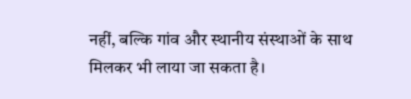नहीं, बल्कि गांव और स्थानीय संस्थाओं के साथ मिलकर भी लाया जा सकता है।